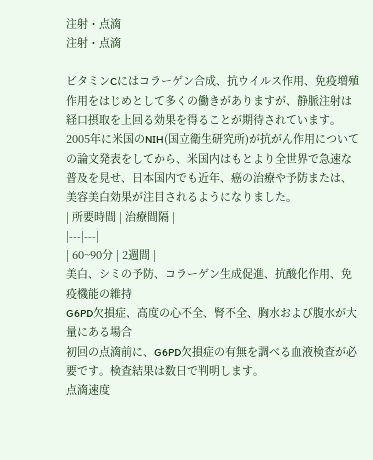注射・点滴
注射・点滴

ビタミンCにはコラーゲン合成、抗ウイルス作用、免疫増殖作用をはじめとして多くの働きがありますが、静脈注射は経口摂取を上回る効果を得ることが期待されています。2005年に米国のNIH(国立衛生研究所)が抗がん作用についての論文発表をしてから、米国内はもとより全世界で急速な普及を見せ、日本国内でも近年、癌の治療や予防または、美容美白効果が注目されるようになりました。
| 所要時間 | 治療間隔 |
|---|---|
| 60~90分 | 2週間 |
美白、シミの予防、コラーゲン生成促進、抗酸化作用、免疫機能の維持
G6PD欠損症、高度の心不全、腎不全、胸水および腹水が大量にある場合
初回の点滴前に、G6PD欠損症の有無を調べる血液検査が必要です。検査結果は数日で判明します。
点滴速度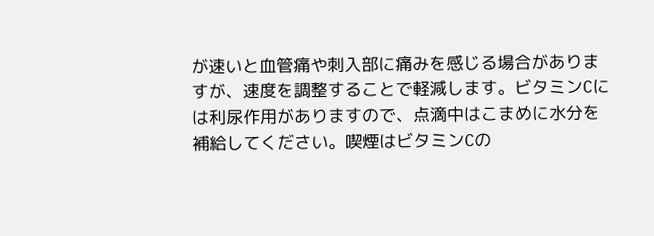が速いと血管痛や刺入部に痛みを感じる場合がありますが、速度を調整することで軽減します。ビタミンCには利尿作用がありますので、点滴中はこまめに水分を補給してください。喫煙はビタミンCの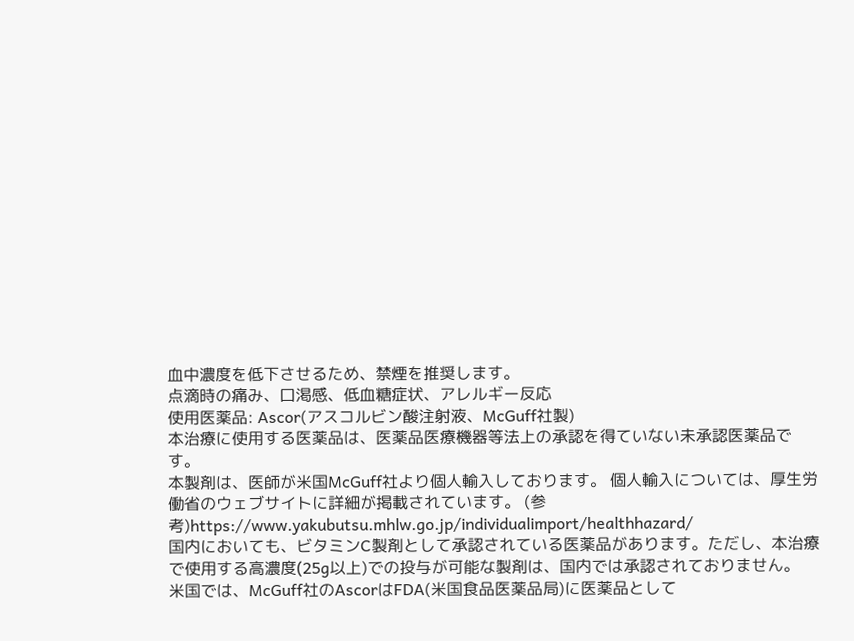血中濃度を低下させるため、禁煙を推奨します。
点滴時の痛み、口渇感、低血糖症状、アレルギー反応
使用医薬品: Ascor(アスコルビン酸注射液、McGuff社製)
本治療に使用する医薬品は、医薬品医療機器等法上の承認を得ていない未承認医薬品です。
本製剤は、医師が米国McGuff社より個人輸入しております。 個人輸入については、厚生労働省のウェブサイトに詳細が掲載されています。 (参考)https://www.yakubutsu.mhlw.go.jp/individualimport/healthhazard/
国内においても、ビタミンC製剤として承認されている医薬品があります。ただし、本治療で使用する高濃度(25g以上)での投与が可能な製剤は、国内では承認されておりません。
米国では、McGuff社のAscorはFDA(米国食品医薬品局)に医薬品として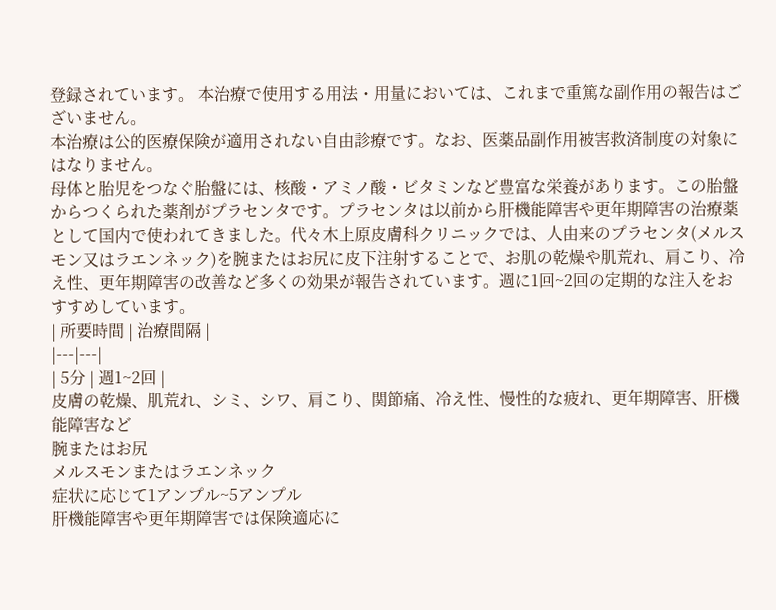登録されています。 本治療で使用する用法・用量においては、これまで重篤な副作用の報告はございません。
本治療は公的医療保険が適用されない自由診療です。なお、医薬品副作用被害救済制度の対象にはなりません。
母体と胎児をつなぐ胎盤には、核酸・アミノ酸・ビタミンなど豊富な栄養があります。この胎盤からつくられた薬剤がプラセンタです。プラセンタは以前から肝機能障害や更年期障害の治療薬として国内で使われてきました。代々木上原皮膚科クリニックでは、人由来のプラセンタ(メルスモン又はラエンネック)を腕またはお尻に皮下注射することで、お肌の乾燥や肌荒れ、肩こり、冷え性、更年期障害の改善など多くの効果が報告されています。週に1回~2回の定期的な注入をおすすめしています。
| 所要時間 | 治療間隔 |
|---|---|
| 5分 | 週1~2回 |
皮膚の乾燥、肌荒れ、シミ、シワ、肩こり、関節痛、冷え性、慢性的な疲れ、更年期障害、肝機能障害など
腕またはお尻
メルスモンまたはラエンネック
症状に応じて1アンプル~5アンプル
肝機能障害や更年期障害では保険適応に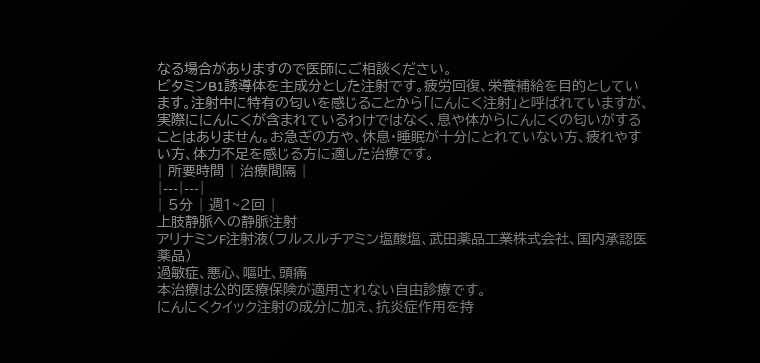なる場合がありますので医師にご相談ください。
ビタミンB1誘導体を主成分とした注射です。疲労回復、栄養補給を目的としています。注射中に特有の匂いを感じることから「にんにく注射」と呼ばれていますが、実際ににんにくが含まれているわけではなく、息や体からにんにくの匂いがすることはありません。お急ぎの方や、休息・睡眠が十分にとれていない方、疲れやすい方、体力不足を感じる方に適した治療です。
| 所要時間 | 治療間隔 |
|---|---|
| 5分 | 週1~2回 |
上肢静脈への静脈注射
アリナミンF注射液(フルスルチアミン塩酸塩、武田薬品工業株式会社、国内承認医薬品)
過敏症、悪心、嘔吐、頭痛
本治療は公的医療保険が適用されない自由診療です。
にんにくクイック注射の成分に加え、抗炎症作用を持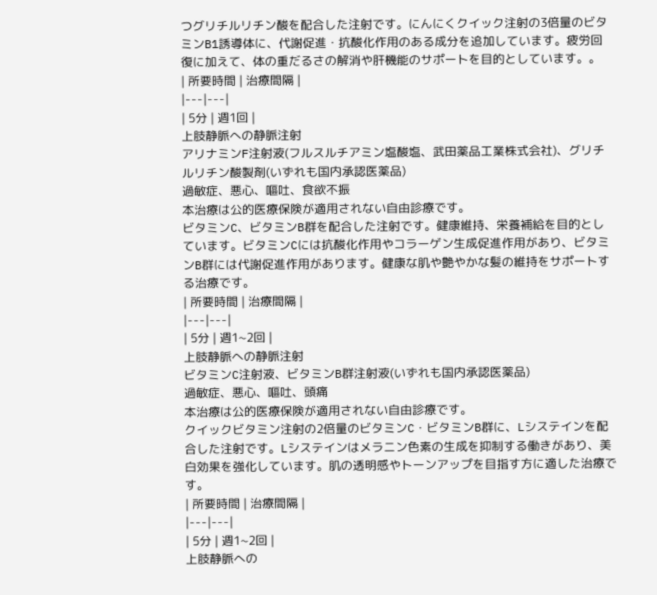つグリチルリチン酸を配合した注射です。にんにくクイック注射の3倍量のビタミンB1誘導体に、代謝促進・抗酸化作用のある成分を追加しています。疲労回復に加えて、体の重だるさの解消や肝機能のサポートを目的としています。。
| 所要時間 | 治療間隔 |
|---|---|
| 5分 | 週1回 |
上肢静脈への静脈注射
アリナミンF注射液(フルスルチアミン塩酸塩、武田薬品工業株式会社)、グリチルリチン酸製剤(いずれも国内承認医薬品)
過敏症、悪心、嘔吐、食欲不振
本治療は公的医療保険が適用されない自由診療です。
ビタミンC、ビタミンB群を配合した注射です。健康維持、栄養補給を目的としています。ビタミンCには抗酸化作用やコラーゲン生成促進作用があり、ビタミンB群には代謝促進作用があります。健康な肌や艶やかな髪の維持をサポートする治療です。
| 所要時間 | 治療間隔 |
|---|---|
| 5分 | 週1~2回 |
上肢静脈への静脈注射
ビタミンC注射液、ビタミンB群注射液(いずれも国内承認医薬品)
過敏症、悪心、嘔吐、頭痛
本治療は公的医療保険が適用されない自由診療です。
クイックビタミン注射の2倍量のビタミンC・ビタミンB群に、Lシステインを配合した注射です。Lシステインはメラニン色素の生成を抑制する働きがあり、美白効果を強化しています。肌の透明感やトーンアップを目指す方に適した治療です。
| 所要時間 | 治療間隔 |
|---|---|
| 5分 | 週1~2回 |
上肢静脈への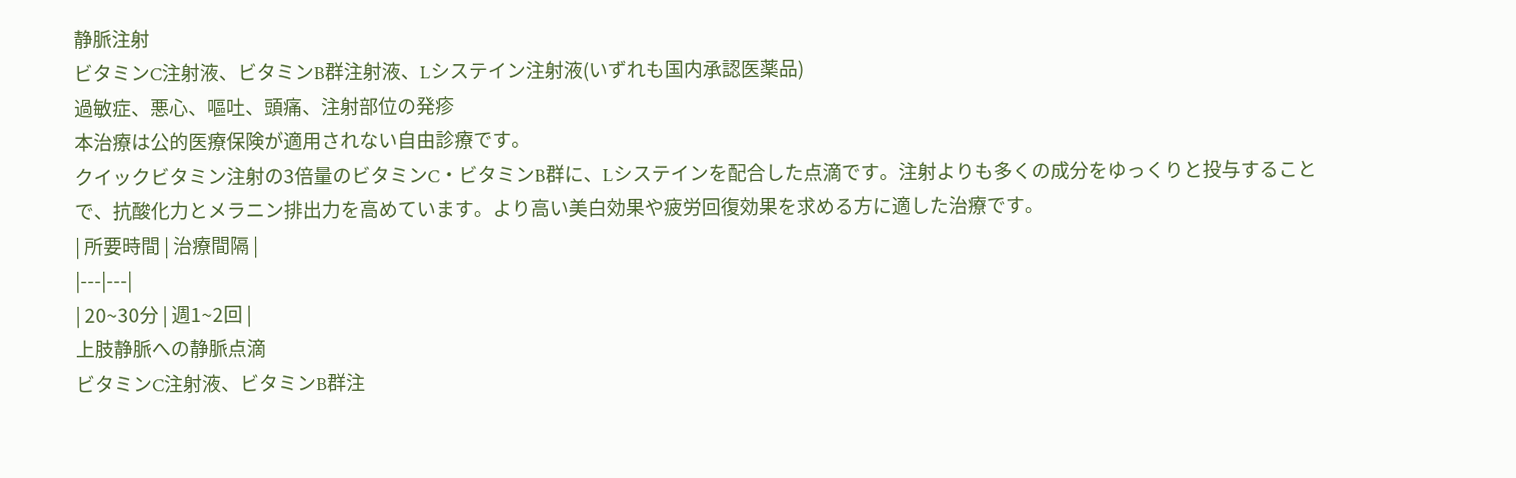静脈注射
ビタミンC注射液、ビタミンB群注射液、Lシステイン注射液(いずれも国内承認医薬品)
過敏症、悪心、嘔吐、頭痛、注射部位の発疹
本治療は公的医療保険が適用されない自由診療です。
クイックビタミン注射の3倍量のビタミンC・ビタミンB群に、Lシステインを配合した点滴です。注射よりも多くの成分をゆっくりと投与することで、抗酸化力とメラニン排出力を高めています。より高い美白効果や疲労回復効果を求める方に適した治療です。
| 所要時間 | 治療間隔 |
|---|---|
| 20~30分 | 週1~2回 |
上肢静脈への静脈点滴
ビタミンC注射液、ビタミンB群注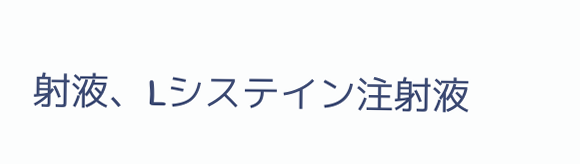射液、Lシステイン注射液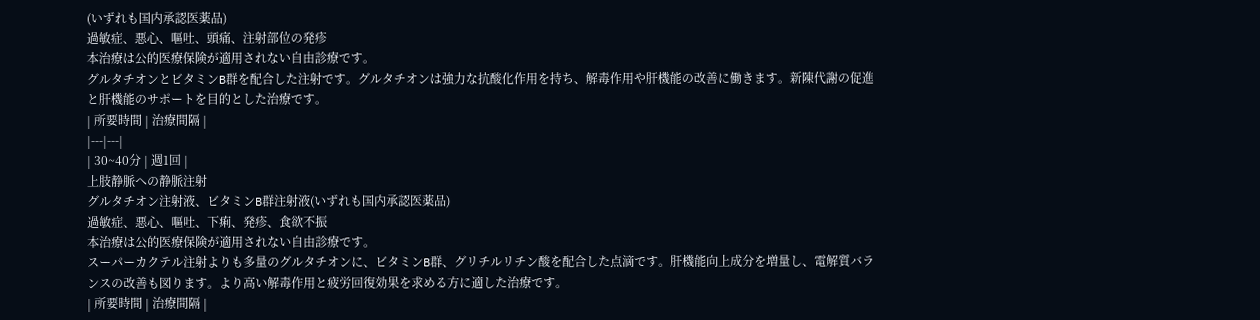(いずれも国内承認医薬品)
過敏症、悪心、嘔吐、頭痛、注射部位の発疹
本治療は公的医療保険が適用されない自由診療です。
グルタチオンとビタミンB群を配合した注射です。グルタチオンは強力な抗酸化作用を持ち、解毒作用や肝機能の改善に働きます。新陳代謝の促進と肝機能のサポートを目的とした治療です。
| 所要時間 | 治療間隔 |
|---|---|
| 30~40分 | 週1回 |
上肢静脈への静脈注射
グルタチオン注射液、ビタミンB群注射液(いずれも国内承認医薬品)
過敏症、悪心、嘔吐、下痢、発疹、食欲不振
本治療は公的医療保険が適用されない自由診療です。
スーパーカクテル注射よりも多量のグルタチオンに、ビタミンB群、グリチルリチン酸を配合した点滴です。肝機能向上成分を増量し、電解質バランスの改善も図ります。より高い解毒作用と疲労回復効果を求める方に適した治療です。
| 所要時間 | 治療間隔 |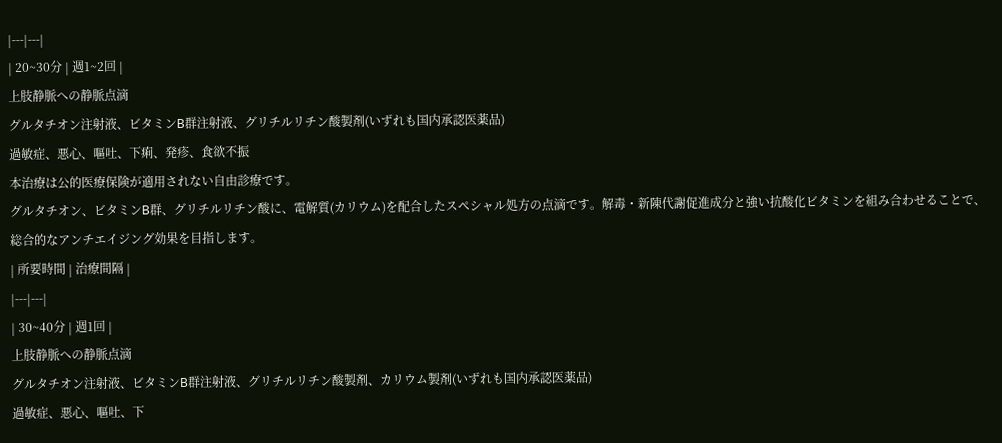|---|---|
| 20~30分 | 週1~2回 |
上肢静脈への静脈点滴
グルタチオン注射液、ビタミンB群注射液、グリチルリチン酸製剤(いずれも国内承認医薬品)
過敏症、悪心、嘔吐、下痢、発疹、食欲不振
本治療は公的医療保険が適用されない自由診療です。
グルタチオン、ビタミンB群、グリチルリチン酸に、電解質(カリウム)を配合したスペシャル処方の点滴です。解毒・新陳代謝促進成分と強い抗酸化ビタミンを組み合わせることで、総合的なアンチエイジング効果を目指します。
| 所要時間 | 治療間隔 |
|---|---|
| 30~40分 | 週1回 |
上肢静脈への静脈点滴
グルタチオン注射液、ビタミンB群注射液、グリチルリチン酸製剤、カリウム製剤(いずれも国内承認医薬品)
過敏症、悪心、嘔吐、下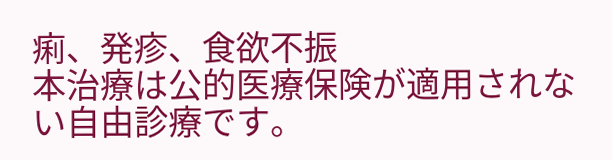痢、発疹、食欲不振
本治療は公的医療保険が適用されない自由診療です。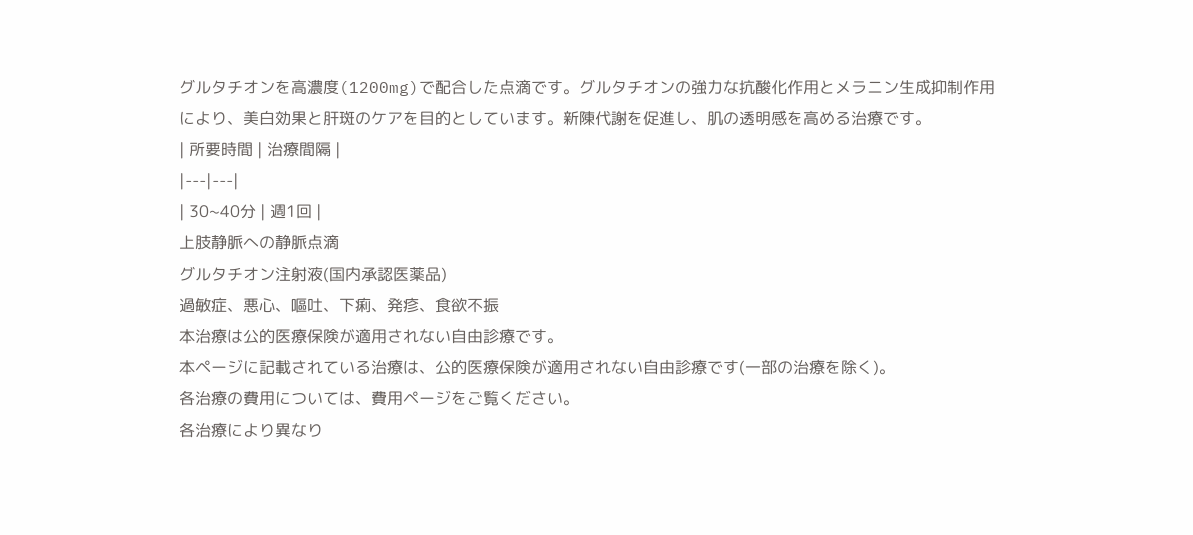グルタチオンを高濃度(1200mg)で配合した点滴です。グルタチオンの強力な抗酸化作用とメラニン生成抑制作用により、美白効果と肝斑のケアを目的としています。新陳代謝を促進し、肌の透明感を高める治療です。
| 所要時間 | 治療間隔 |
|---|---|
| 30~40分 | 週1回 |
上肢静脈への静脈点滴
グルタチオン注射液(国内承認医薬品)
過敏症、悪心、嘔吐、下痢、発疹、食欲不振
本治療は公的医療保険が適用されない自由診療です。
本ページに記載されている治療は、公的医療保険が適用されない自由診療です(一部の治療を除く)。
各治療の費用については、費用ページをご覧ください。
各治療により異なり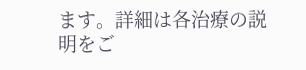ます。詳細は各治療の説明をご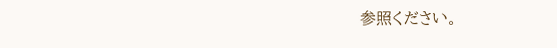参照ください。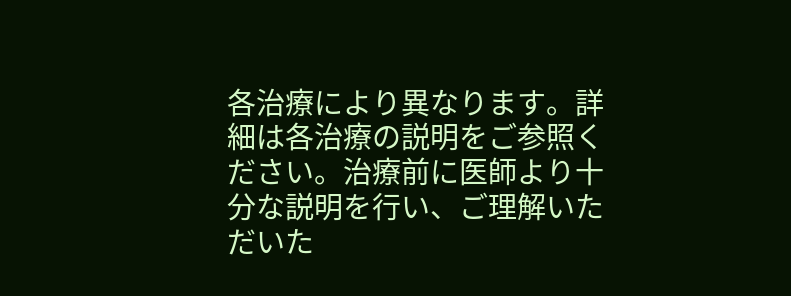各治療により異なります。詳細は各治療の説明をご参照ください。治療前に医師より十分な説明を行い、ご理解いただいた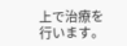上で治療を行います。